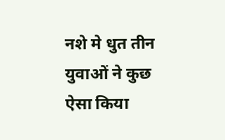नशे मे धुत तीन युवाओं ने कुछ ऐसा किया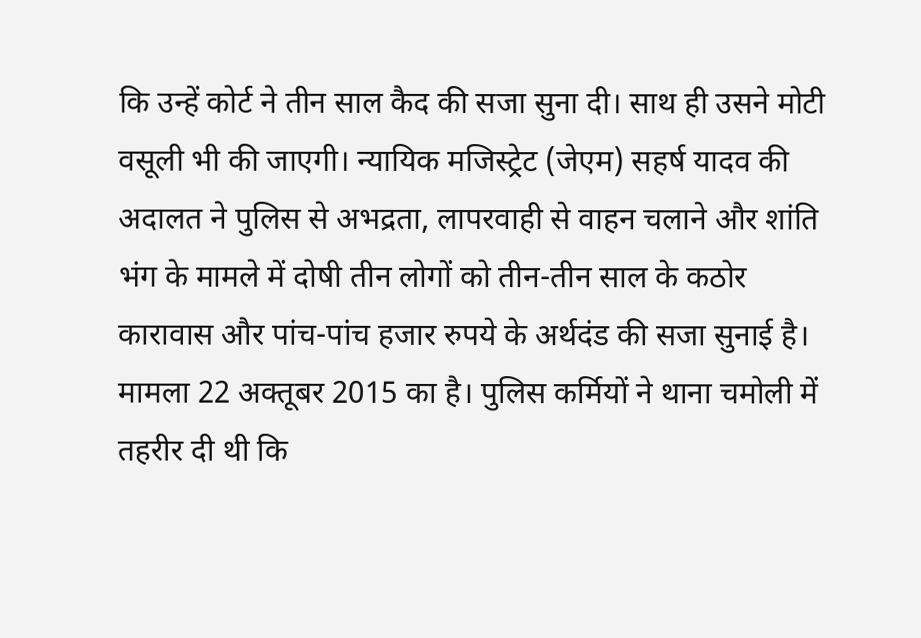कि उन्हें कोर्ट ने तीन साल कैद की सजा सुना दी। साथ ही उसने मोटी वसूली भी की जाएगी। न्यायिक मजिस्ट्रेट (जेएम) सहर्ष यादव की अदालत ने पुलिस से अभद्रता, लापरवाही से वाहन चलाने और शांति भंग के मामले में दोषी तीन लोगों को तीन-तीन साल के कठोर कारावास और पांच-पांच हजार रुपये के अर्थदंड की सजा सुनाई है।
मामला 22 अक्तूबर 2015 का है। पुलिस कर्मियों ने थाना चमोली में तहरीर दी थी कि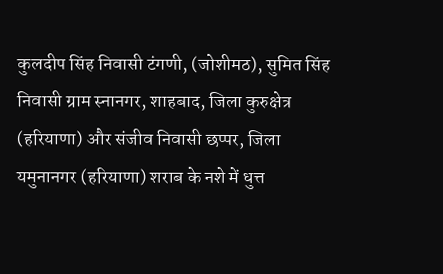कुलदीप सिंह निवासी टंगणी, (जोशीमठ), सुमित सिंह निवासी ग्राम स्नानगर, शाहबाद, जिला कुरुक्षेत्र (हरियाणा) और संजीव निवासी छप्पर, जिला यमुनानगर (हरियाणा) शराब के नशे में धुत्त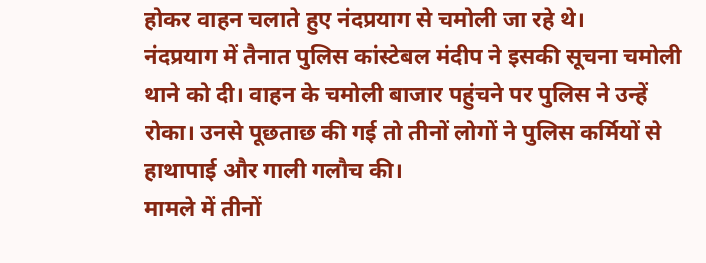होकर वाहन चलाते हुए नंदप्रयाग से चमोली जा रहे थे।
नंदप्रयाग में तैनात पुलिस कांस्टेबल मंदीप ने इसकी सूचना चमोली थाने को दी। वाहन के चमोली बाजार पहुंचने पर पुलिस ने उन्हें रोका। उनसे पूछताछ की गई तो तीनों लोगों ने पुलिस कर्मियों से हाथापाई और गाली गलौच की।
मामले में तीनों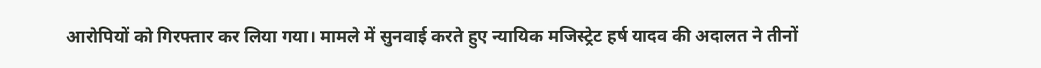आरोपियों को गिरफ्तार कर लिया गया। मामले में सुनवाई करते हुए न्यायिक मजिस्ट्रेट हर्ष यादव की अदालत ने तीनों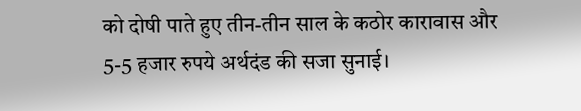को दोषी पाते हुए तीन-तीन साल के कठोर कारावास और 5-5 हजार रुपये अर्थदंड की सजा सुनाई।